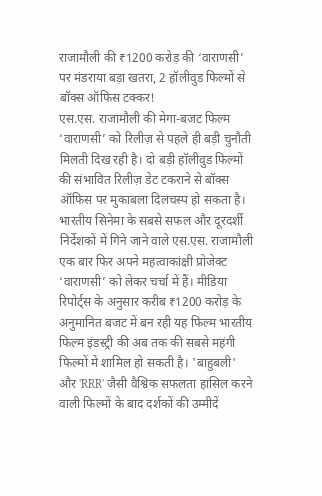राजामौली की ₹1200 करोड़ की ‘वाराणसी’ पर मंडराया बड़ा खतरा, 2 हॉलीवुड फिल्मों से बॉक्स ऑफिस टक्कर!
एस.एस. राजामौली की मेगा-बजट फिल्म ‘वाराणसी’ को रिलीज़ से पहले ही बड़ी चुनौती मिलती दिख रही है। दो बड़ी हॉलीवुड फिल्मों की संभावित रिलीज़ डेट टकराने से बॉक्स ऑफिस पर मुकाबला दिलचस्प हो सकता है।
भारतीय सिनेमा के सबसे सफल और दूरदर्शी निर्देशकों में गिने जाने वाले एस.एस. राजामौली एक बार फिर अपने महत्वाकांक्षी प्रोजेक्ट ‘वाराणसी’ को लेकर चर्चा में हैं। मीडिया रिपोर्ट्स के अनुसार करीब ₹1200 करोड़ के अनुमानित बजट में बन रही यह फिल्म भारतीय फिल्म इंडस्ट्री की अब तक की सबसे महंगी फिल्मों में शामिल हो सकती है। 'बाहुबली' और 'RRR' जैसी वैश्विक सफलता हासिल करने वाली फिल्मों के बाद दर्शकों की उम्मीदें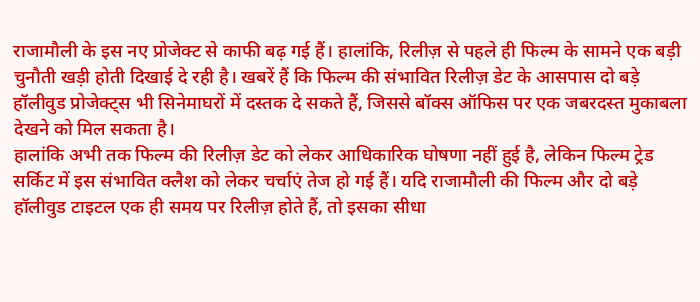राजामौली के इस नए प्रोजेक्ट से काफी बढ़ गई हैं। हालांकि, रिलीज़ से पहले ही फिल्म के सामने एक बड़ी चुनौती खड़ी होती दिखाई दे रही है। खबरें हैं कि फिल्म की संभावित रिलीज़ डेट के आसपास दो बड़े हॉलीवुड प्रोजेक्ट्स भी सिनेमाघरों में दस्तक दे सकते हैं, जिससे बॉक्स ऑफिस पर एक जबरदस्त मुकाबला देखने को मिल सकता है।
हालांकि अभी तक फिल्म की रिलीज़ डेट को लेकर आधिकारिक घोषणा नहीं हुई है, लेकिन फिल्म ट्रेड सर्किट में इस संभावित क्लैश को लेकर चर्चाएं तेज हो गई हैं। यदि राजामौली की फिल्म और दो बड़े हॉलीवुड टाइटल एक ही समय पर रिलीज़ होते हैं, तो इसका सीधा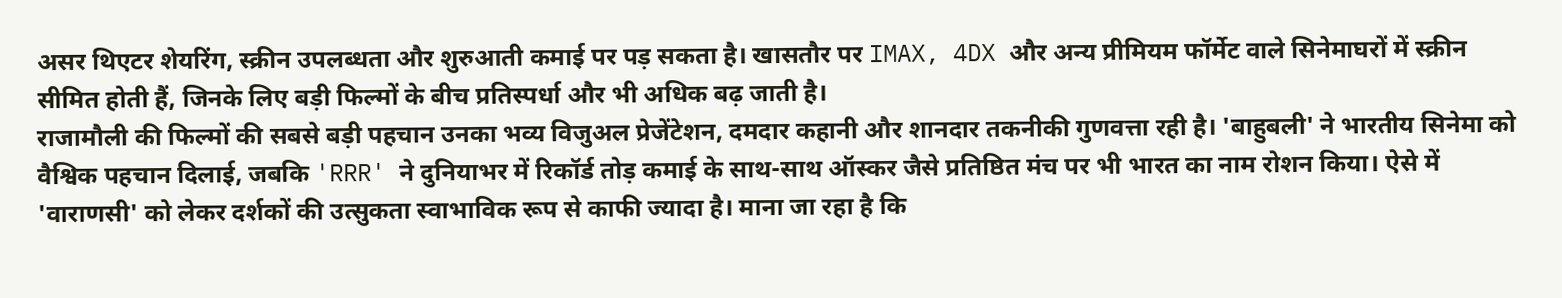असर थिएटर शेयरिंग, स्क्रीन उपलब्धता और शुरुआती कमाई पर पड़ सकता है। खासतौर पर IMAX, 4DX और अन्य प्रीमियम फॉर्मेट वाले सिनेमाघरों में स्क्रीन सीमित होती हैं, जिनके लिए बड़ी फिल्मों के बीच प्रतिस्पर्धा और भी अधिक बढ़ जाती है।
राजामौली की फिल्मों की सबसे बड़ी पहचान उनका भव्य विजुअल प्रेजेंटेशन, दमदार कहानी और शानदार तकनीकी गुणवत्ता रही है। 'बाहुबली' ने भारतीय सिनेमा को वैश्विक पहचान दिलाई, जबकि 'RRR' ने दुनियाभर में रिकॉर्ड तोड़ कमाई के साथ-साथ ऑस्कर जैसे प्रतिष्ठित मंच पर भी भारत का नाम रोशन किया। ऐसे में 'वाराणसी' को लेकर दर्शकों की उत्सुकता स्वाभाविक रूप से काफी ज्यादा है। माना जा रहा है कि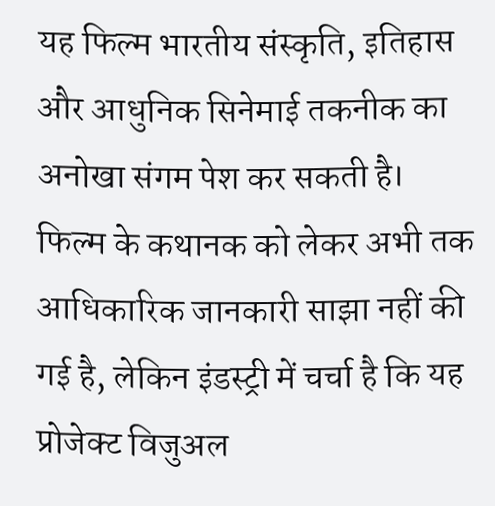यह फिल्म भारतीय संस्कृति, इतिहास और आधुनिक सिनेमाई तकनीक का अनोखा संगम पेश कर सकती है।
फिल्म के कथानक को लेकर अभी तक आधिकारिक जानकारी साझा नहीं की गई है, लेकिन इंडस्ट्री में चर्चा है कि यह प्रोजेक्ट विजुअल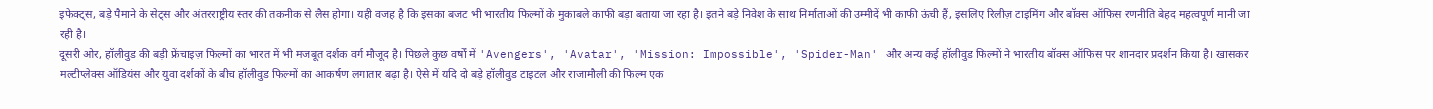इफेक्ट्स, बड़े पैमाने के सेट्स और अंतरराष्ट्रीय स्तर की तकनीक से लैस होगा। यही वजह है कि इसका बजट भी भारतीय फिल्मों के मुकाबले काफी बड़ा बताया जा रहा है। इतने बड़े निवेश के साथ निर्माताओं की उम्मीदें भी काफी ऊंची हैं, इसलिए रिलीज़ टाइमिंग और बॉक्स ऑफिस रणनीति बेहद महत्वपूर्ण मानी जा रही है।
दूसरी ओर, हॉलीवुड की बड़ी फ्रेंचाइज़ फिल्मों का भारत में भी मजबूत दर्शक वर्ग मौजूद है। पिछले कुछ वर्षों में 'Avengers', 'Avatar', 'Mission: Impossible', 'Spider-Man' और अन्य कई हॉलीवुड फिल्मों ने भारतीय बॉक्स ऑफिस पर शानदार प्रदर्शन किया है। खासकर मल्टीप्लेक्स ऑडियंस और युवा दर्शकों के बीच हॉलीवुड फिल्मों का आकर्षण लगातार बढ़ा है। ऐसे में यदि दो बड़े हॉलीवुड टाइटल और राजामौली की फिल्म एक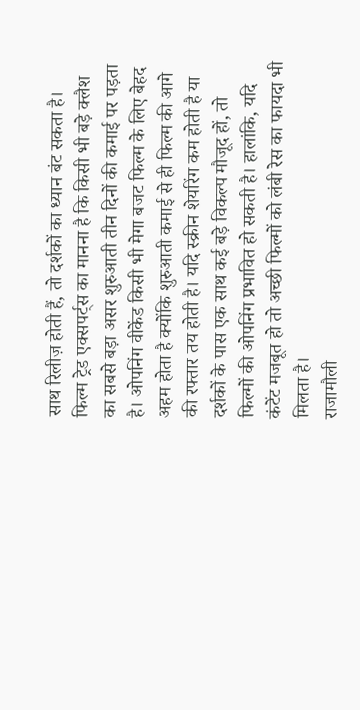साथ रिलीज़ होती हैं, तो दर्शकों का ध्यान बंट सकता है।
फिल्म ट्रेड एक्सपर्ट्स का मानना है कि किसी भी बड़े क्लैश का सबसे बड़ा असर शुरुआती तीन दिनों की कमाई पर पड़ता है। ओपनिंग वीकेंड किसी भी मेगा बजट फिल्म के लिए बेहद अहम होता है क्योंकि शुरुआती कमाई से ही फिल्म की आगे की रफ्तार तय होती है। यदि स्क्रीन शेयरिंग कम होती है या दर्शकों के पास एक साथ कई बड़े विकल्प मौजूद हों, तो फिल्मों की ओपनिंग प्रभावित हो सकती है। हालांकि, यदि कंटेंट मजबूत हो तो अच्छी फिल्मों को लंबी रेस का फायदा भी मिलता है।
राजामौली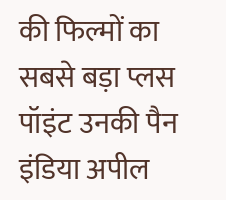की फिल्मों का सबसे बड़ा प्लस पॉइंट उनकी पैन इंडिया अपील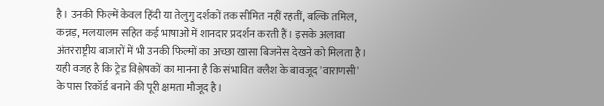है। उनकी फिल्में केवल हिंदी या तेलुगु दर्शकों तक सीमित नहीं रहतीं, बल्कि तमिल, कन्नड़, मलयालम सहित कई भाषाओं में शानदार प्रदर्शन करती हैं। इसके अलावा अंतरराष्ट्रीय बाजारों में भी उनकी फिल्मों का अच्छा खासा बिजनेस देखने को मिलता है। यही वजह है कि ट्रेड विश्लेषकों का मानना है कि संभावित क्लैश के बावजूद 'वाराणसी' के पास रिकॉर्ड बनाने की पूरी क्षमता मौजूद है।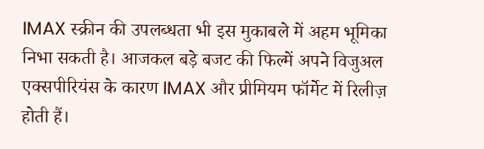IMAX स्क्रीन की उपलब्धता भी इस मुकाबले में अहम भूमिका निभा सकती है। आजकल बड़े बजट की फिल्में अपने विजुअल एक्सपीरियंस के कारण IMAX और प्रीमियम फॉर्मेट में रिलीज़ होती हैं।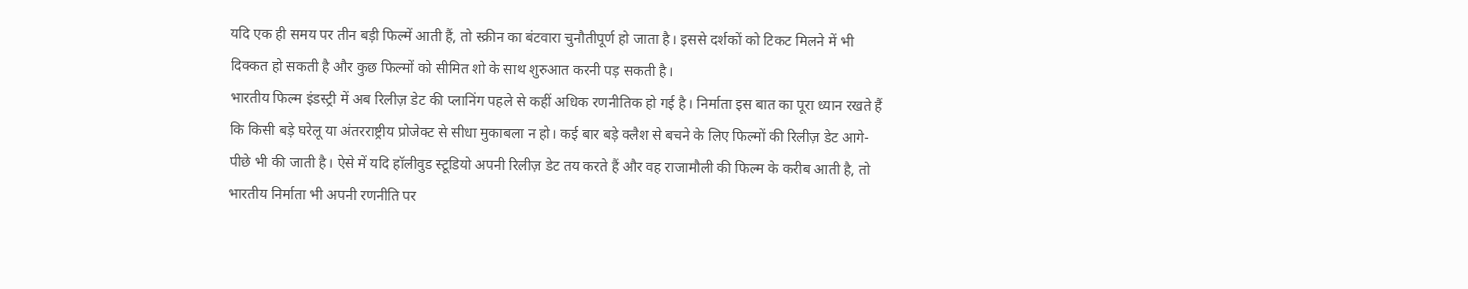यदि एक ही समय पर तीन बड़ी फिल्में आती हैं, तो स्क्रीन का बंटवारा चुनौतीपूर्ण हो जाता है। इससे दर्शकों को टिकट मिलने में भी दिक्कत हो सकती है और कुछ फिल्मों को सीमित शो के साथ शुरुआत करनी पड़ सकती है।
भारतीय फिल्म इंडस्ट्री में अब रिलीज़ डेट की प्लानिंग पहले से कहीं अधिक रणनीतिक हो गई है। निर्माता इस बात का पूरा ध्यान रखते हैं कि किसी बड़े घरेलू या अंतरराष्ट्रीय प्रोजेक्ट से सीधा मुकाबला न हो। कई बार बड़े क्लैश से बचने के लिए फिल्मों की रिलीज़ डेट आगे-पीछे भी की जाती है। ऐसे में यदि हॉलीवुड स्टूडियो अपनी रिलीज़ डेट तय करते हैं और वह राजामौली की फिल्म के करीब आती है, तो भारतीय निर्माता भी अपनी रणनीति पर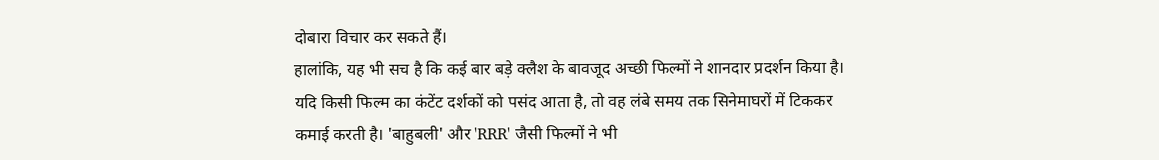दोबारा विचार कर सकते हैं।
हालांकि, यह भी सच है कि कई बार बड़े क्लैश के बावजूद अच्छी फिल्मों ने शानदार प्रदर्शन किया है। यदि किसी फिल्म का कंटेंट दर्शकों को पसंद आता है, तो वह लंबे समय तक सिनेमाघरों में टिककर कमाई करती है। 'बाहुबली' और 'RRR' जैसी फिल्मों ने भी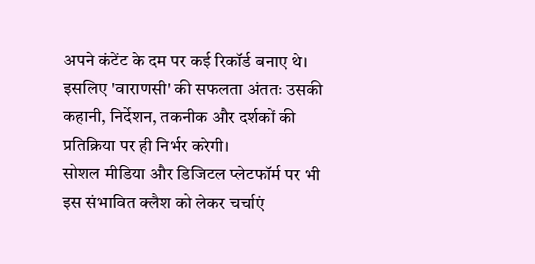अपने कंटेंट के दम पर कई रिकॉर्ड बनाए थे। इसलिए 'वाराणसी' की सफलता अंततः उसकी कहानी, निर्देशन, तकनीक और दर्शकों की प्रतिक्रिया पर ही निर्भर करेगी।
सोशल मीडिया और डिजिटल प्लेटफॉर्म पर भी इस संभावित क्लैश को लेकर चर्चाएं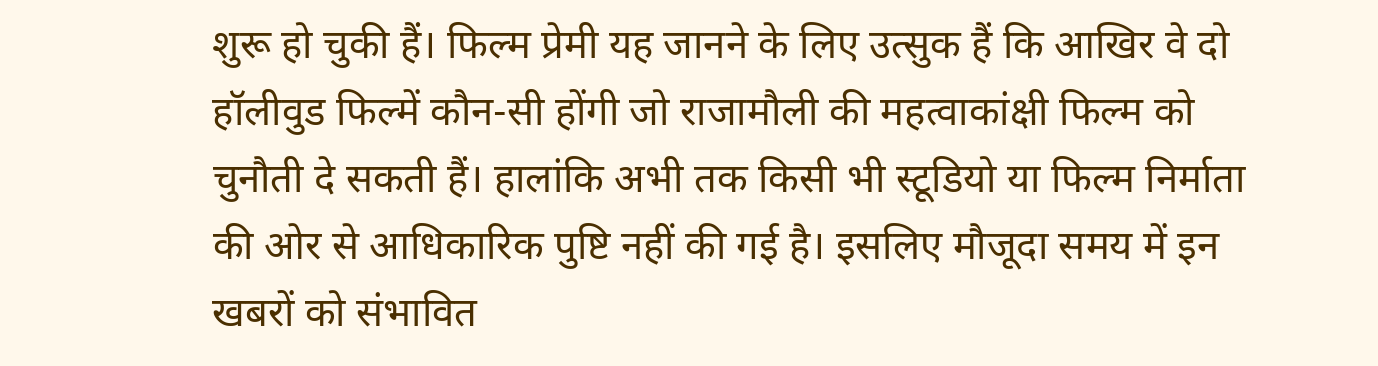शुरू हो चुकी हैं। फिल्म प्रेमी यह जानने के लिए उत्सुक हैं कि आखिर वे दो हॉलीवुड फिल्में कौन-सी होंगी जो राजामौली की महत्वाकांक्षी फिल्म को चुनौती दे सकती हैं। हालांकि अभी तक किसी भी स्टूडियो या फिल्म निर्माता की ओर से आधिकारिक पुष्टि नहीं की गई है। इसलिए मौजूदा समय में इन खबरों को संभावित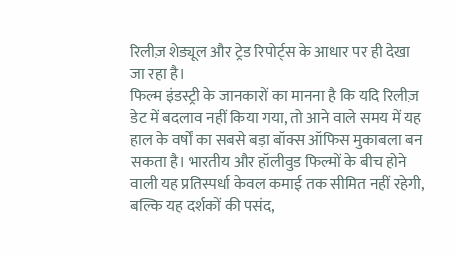रिलीज़ शेड्यूल और ट्रेड रिपोर्ट्स के आधार पर ही देखा जा रहा है।
फिल्म इंडस्ट्री के जानकारों का मानना है कि यदि रिलीज़ डेट में बदलाव नहीं किया गया, तो आने वाले समय में यह हाल के वर्षों का सबसे बड़ा बॉक्स ऑफिस मुकाबला बन सकता है। भारतीय और हॉलीवुड फिल्मों के बीच होने वाली यह प्रतिस्पर्धा केवल कमाई तक सीमित नहीं रहेगी, बल्कि यह दर्शकों की पसंद,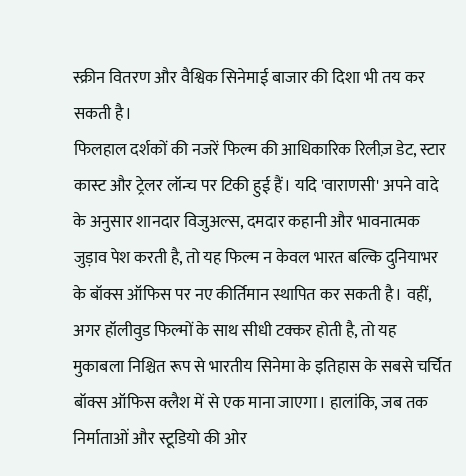स्क्रीन वितरण और वैश्विक सिनेमाई बाजार की दिशा भी तय कर सकती है।
फिलहाल दर्शकों की नजरें फिल्म की आधिकारिक रिलीज़ डेट, स्टार कास्ट और ट्रेलर लॉन्च पर टिकी हुई हैं। यदि 'वाराणसी' अपने वादे के अनुसार शानदार विजुअल्स, दमदार कहानी और भावनात्मक जुड़ाव पेश करती है, तो यह फिल्म न केवल भारत बल्कि दुनियाभर के बॉक्स ऑफिस पर नए कीर्तिमान स्थापित कर सकती है। वहीं, अगर हॉलीवुड फिल्मों के साथ सीधी टक्कर होती है, तो यह मुकाबला निश्चित रूप से भारतीय सिनेमा के इतिहास के सबसे चर्चित बॉक्स ऑफिस क्लैश में से एक माना जाएगा। हालांकि, जब तक निर्माताओं और स्टूडियो की ओर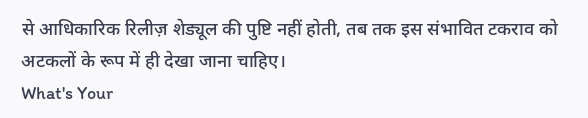से आधिकारिक रिलीज़ शेड्यूल की पुष्टि नहीं होती, तब तक इस संभावित टकराव को अटकलों के रूप में ही देखा जाना चाहिए।
What's Your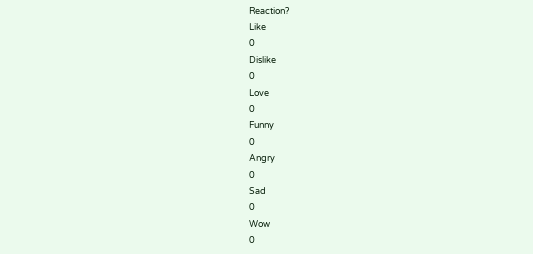Reaction?
Like
0
Dislike
0
Love
0
Funny
0
Angry
0
Sad
0
Wow
0